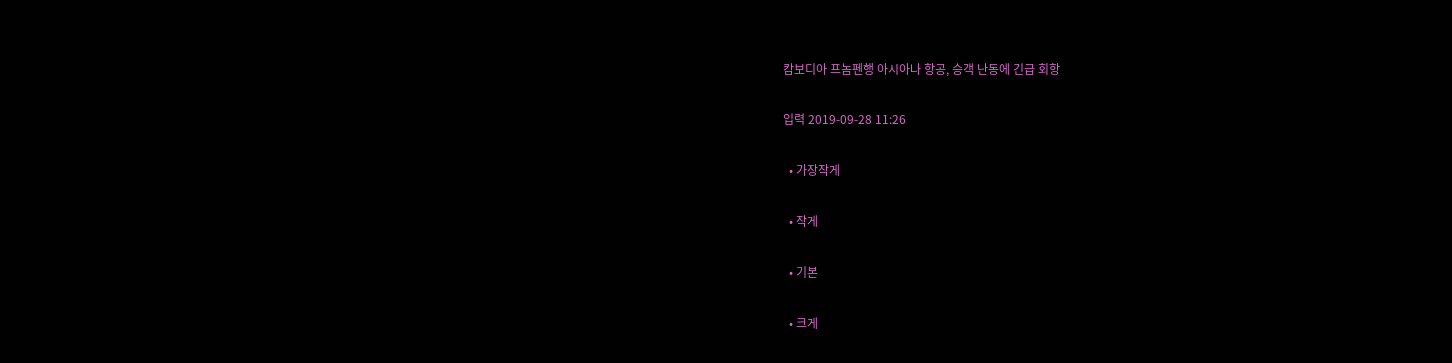캄보디아 프놈펜행 아시아나 항공, 승객 난동에 긴급 회항

입력 2019-09-28 11:26

  • 가장작게

  • 작게

  • 기본

  • 크게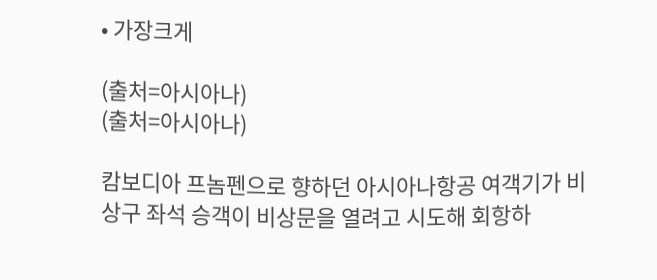• 가장크게

(출처=아시아나)
(출처=아시아나)

캄보디아 프놈펜으로 향하던 아시아나항공 여객기가 비상구 좌석 승객이 비상문을 열려고 시도해 회항하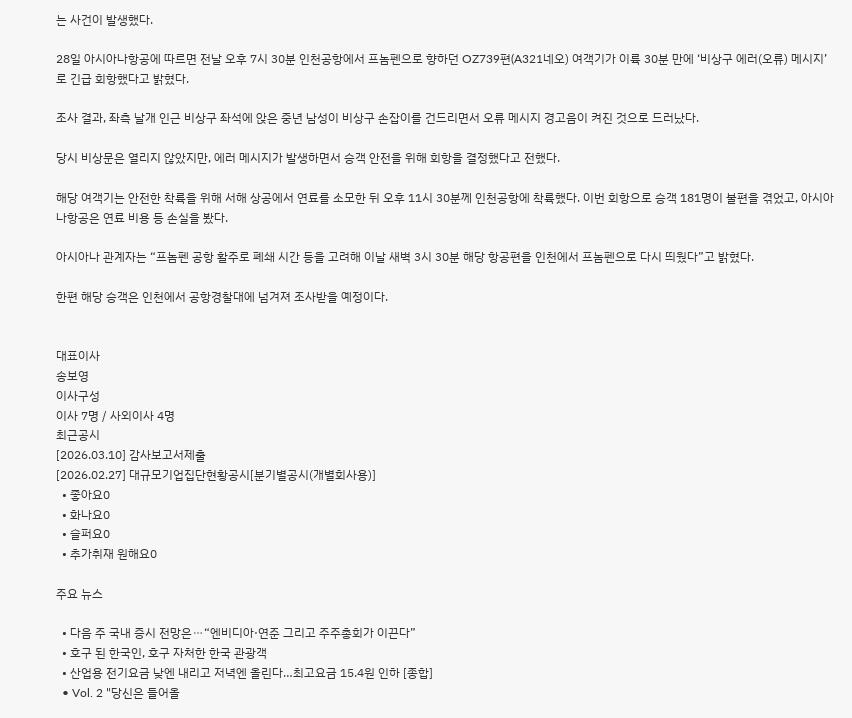는 사건이 발생했다.

28일 아시아나항공에 따르면 전날 오후 7시 30분 인천공항에서 프놈펜으로 향하던 OZ739편(A321네오) 여객기가 이륙 30분 만에 ‘비상구 에러(오류) 메시지’로 긴급 회항했다고 밝혔다.

조사 결과, 좌측 날개 인근 비상구 좌석에 앉은 중년 남성이 비상구 손잡이를 건드리면서 오류 메시지 경고음이 켜진 것으로 드러났다.

당시 비상문은 열리지 않았지만, 에러 메시지가 발생하면서 승객 안전을 위해 회항을 결정했다고 전했다.

해당 여객기는 안전한 착륙을 위해 서해 상공에서 연료를 소모한 뒤 오후 11시 30분께 인천공항에 착륙했다. 이번 회항으로 승객 181명이 불편을 겪었고, 아시아나항공은 연료 비용 등 손실을 봤다.

아시아나 관계자는 “프놈펜 공항 활주로 폐쇄 시간 등을 고려해 이날 새벽 3시 30분 해당 항공편을 인천에서 프놈펜으로 다시 띄웠다”고 밝혔다.

한편 해당 승객은 인천에서 공항경찰대에 넘겨져 조사받을 예정이다.


대표이사
송보영
이사구성
이사 7명 / 사외이사 4명
최근공시
[2026.03.10] 감사보고서제출
[2026.02.27] 대규모기업집단현황공시[분기별공시(개별회사용)]
  • 좋아요0
  • 화나요0
  • 슬퍼요0
  • 추가취재 원해요0

주요 뉴스

  • 다음 주 국내 증시 전망은⋯“엔비디아·연준 그리고 주주총회가 이끈다”
  • 호구 된 한국인, 호구 자처한 한국 관광객
  • 산업용 전기요금 낮엔 내리고 저녁엔 올린다…최고요금 15.4원 인하 [종합]
  • Vol. 2 "당신은 들어올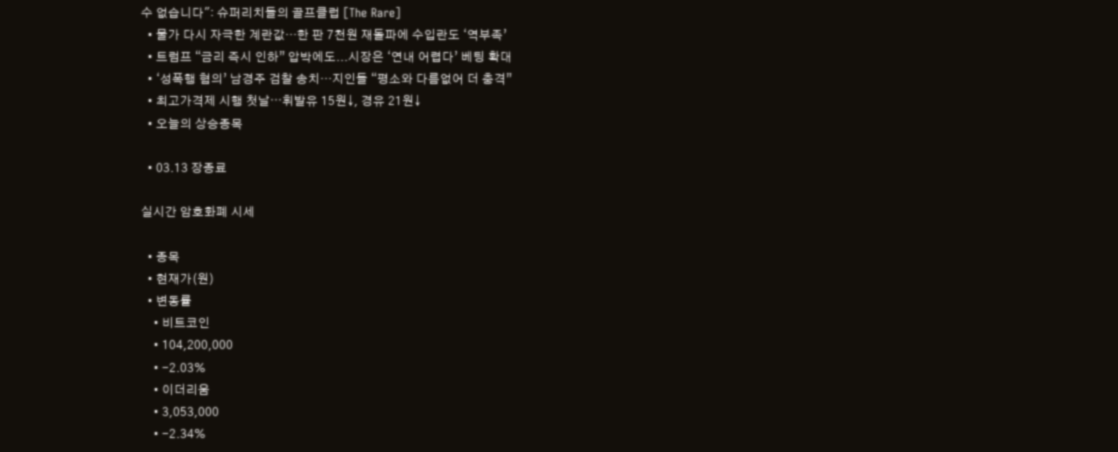수 없습니다": 슈퍼리치들의 골프클럽 [The Rare]
  • 물가 다시 자극한 계란값…한 판 7천원 재돌파에 수입란도 ‘역부족’
  • 트럼프 “금리 즉시 인하” 압박에도...시장은 ‘연내 어렵다’ 베팅 확대
  • ‘성폭행 혐의’ 남경주 검찰 송치…지인들 “평소와 다름없어 더 충격”
  • 최고가격제 시행 첫날⋯휘발유 15원↓, 경유 21원↓
  • 오늘의 상승종목

  • 03.13 장종료

실시간 암호화폐 시세

  • 종목
  • 현재가(원)
  • 변동률
    • 비트코인
    • 104,200,000
    • -2.03%
    • 이더리움
    • 3,053,000
    • -2.34%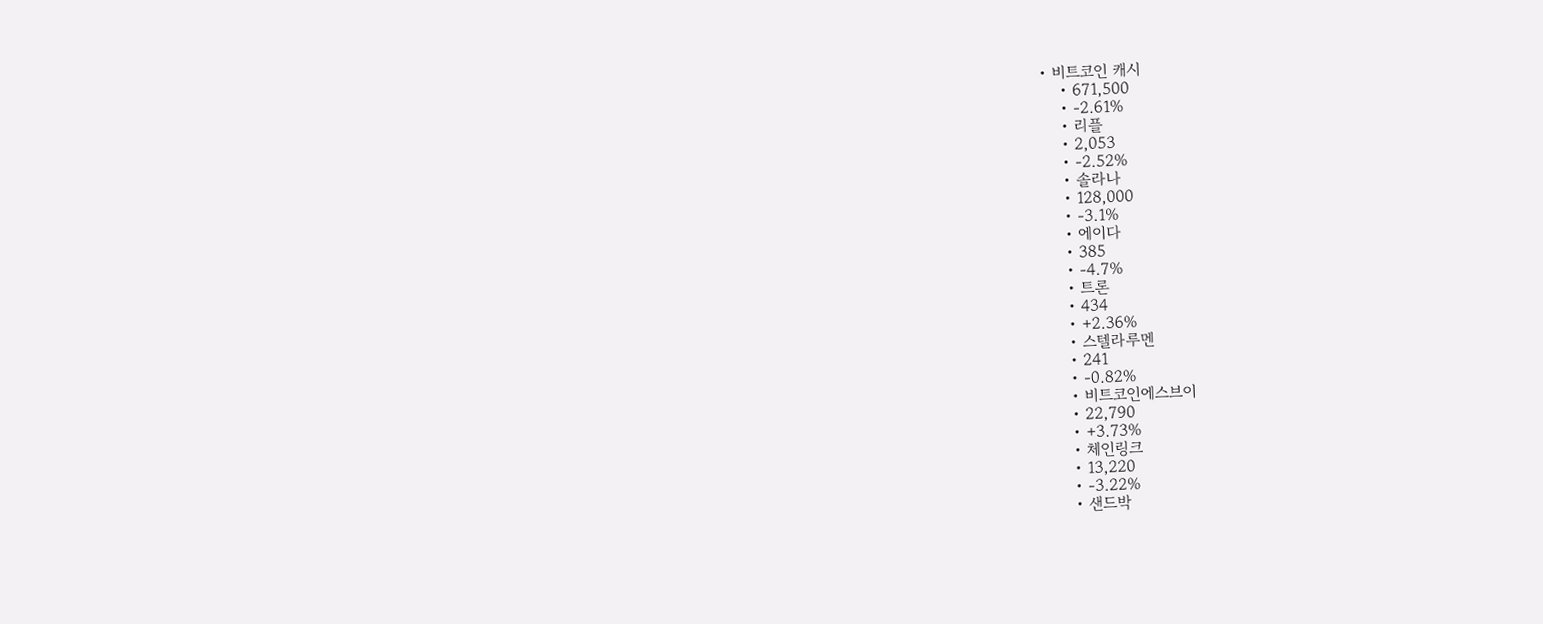• 비트코인 캐시
    • 671,500
    • -2.61%
    • 리플
    • 2,053
    • -2.52%
    • 솔라나
    • 128,000
    • -3.1%
    • 에이다
    • 385
    • -4.7%
    • 트론
    • 434
    • +2.36%
    • 스텔라루멘
    • 241
    • -0.82%
    • 비트코인에스브이
    • 22,790
    • +3.73%
    • 체인링크
    • 13,220
    • -3.22%
    • 샌드박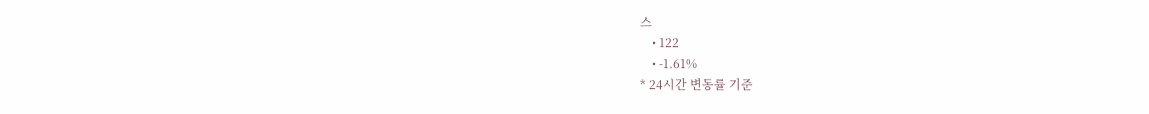스
    • 122
    • -1.61%
* 24시간 변동률 기준